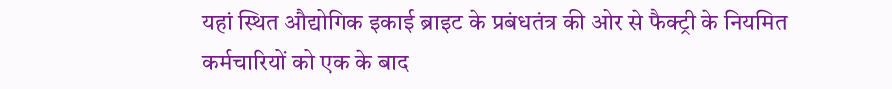यहां स्थित औद्योगिक इकाई ब्राइट के प्रबंधतंत्र की ओर से फैक्ट्री के नियमित कर्मचारियों को एक के बाद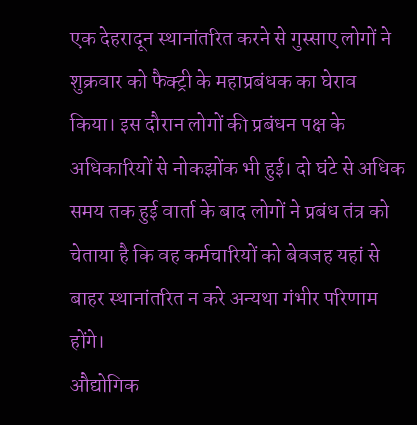एक देहरादून स्थानांतरित करने से गुस्साए लोगों ने शुक्रवार को फैक्ट्री के महाप्रबंधक का घेराव किया। इस दौरान लोगों की प्रबंधन पक्ष के अधिकारियों से नोकझोंक भी हुई। दो घंटे से अधिक समय तक हुई वार्ता के बाद लोगों ने प्रबंध तंत्र को चेताया है कि वह कर्मचारियों को बेवजह यहां से बाहर स्थानांतरित न करे अन्यथा गंभीर परिणाम होंगे।
औद्योगिक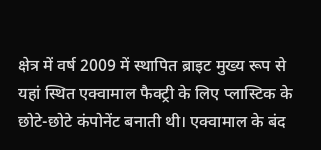क्षेत्र में वर्ष 2009 में स्थापित ब्राइट मुख्य रूप से यहां स्थित एक्वामाल फैक्ट्री के लिए प्लास्टिक के छोटे-छोटे कंपोनेंट बनाती थी। एक्वामाल के बंद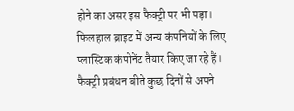होने का असर इस फैक्ट्री पर भी पड़ा। फिलहाल ब्राइट में अन्य कंपनियों के लिए प्लास्टिक कंपोनेंट तैयार किए जा रहे हैं। फैक्ट्री प्रबंधन बीते कुछ दिनों से अपने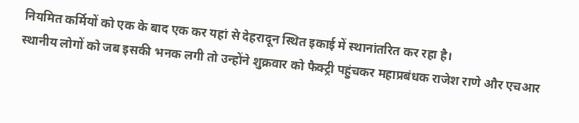नियमित कर्मियों को एक के बाद एक कर यहां से देहरादून स्थित इकाई में स्थानांतरित कर रहा है।
स्थानीय लोगों को जब इसकी भनक लगी तो उन्होंने शुक्रवार को फैक्ट्री पहुंचकर महाप्रबंधक राजेश राणे और एचआर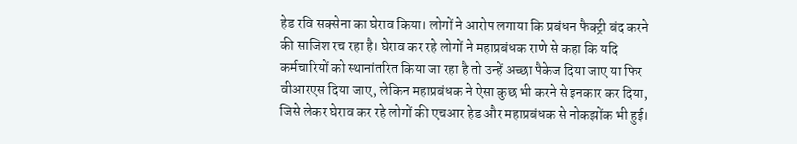हेड रवि सक्सेना का घेराव किया। लोगों ने आरोप लगाया कि प्रबंधन फैक्ट्री बंद करने की साजिश रच रहा है। घेराव कर रहे लोगों ने महाप्रबंधक राणे से कहा कि यदि कर्मचारियों को स्थानांतरित किया जा रहा है तो उन्हें अच्छा पैकेज दिया जाए या फिर वीआरएस दिया जाए, लेकिन महाप्रबंधक ने ऐसा कुछ भी करने से इनकार कर दिया, जिसे लेकर घेराव कर रहे लोगों की एचआर हेड और महाप्रबंधक से नोकझोंक भी हुई।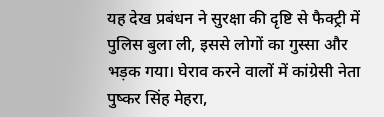यह देख प्रबंधन ने सुरक्षा की दृष्टि से फैक्ट्री में पुलिस बुला ली, इससे लोगों का गुस्सा और भड़क गया। घेराव करने वालों में कांग्रेसी नेता पुष्कर सिंह मेहरा,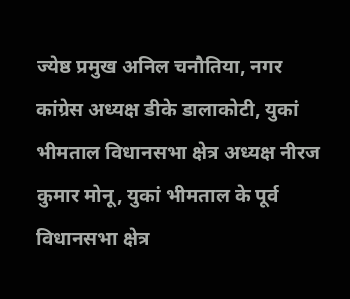ज्येष्ठ प्रमुख अनिल चनौतिया, नगर कांग्रेस अध्यक्ष डीके डालाकोटी, युकां भीमताल विधानसभा क्षेत्र अध्यक्ष नीरज कुमार मोनू, युकां भीमताल के पूर्व विधानसभा क्षेत्र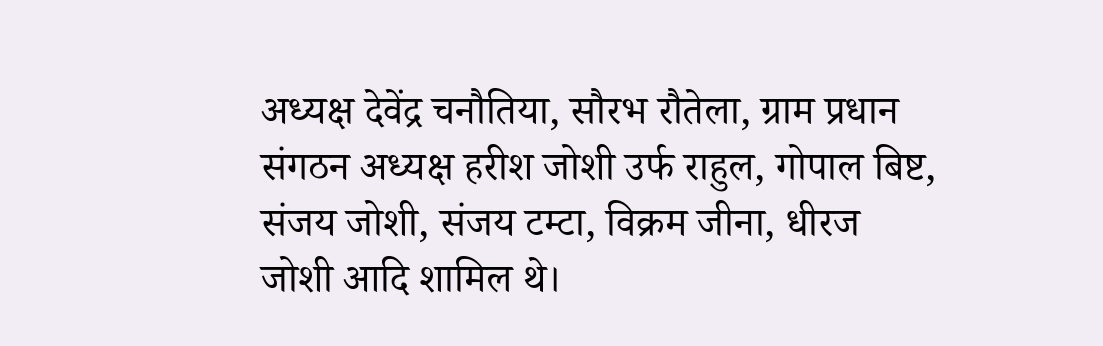अध्यक्ष देवेंद्र चनौतिया, सौरभ रौतेला, ग्राम प्रधान संगठन अध्यक्ष हरीश जोशी उर्फ राहुल, गोपाल बिष्ट, संजय जोशी, संजय टम्टा, विक्रम जीना, धीरज जोशी आदि शामिल थे।